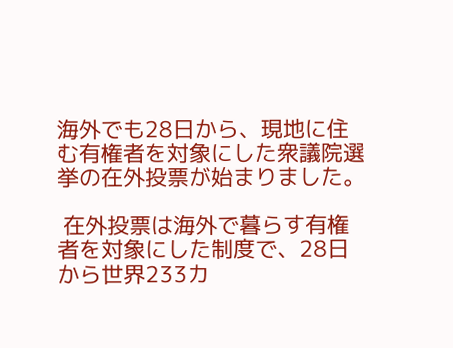海外でも28日から、現地に住む有権者を対象にした衆議院選挙の在外投票が始まりました。

 在外投票は海外で暮らす有権者を対象にした制度で、28日から世界233カ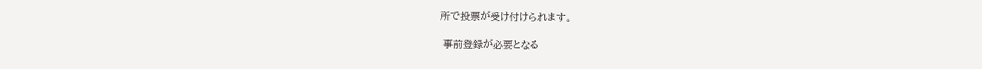所で投票が受け付けられます。

 事前登録が必要となる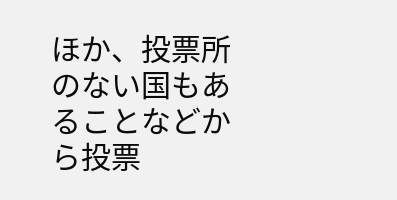ほか、投票所のない国もあることなどから投票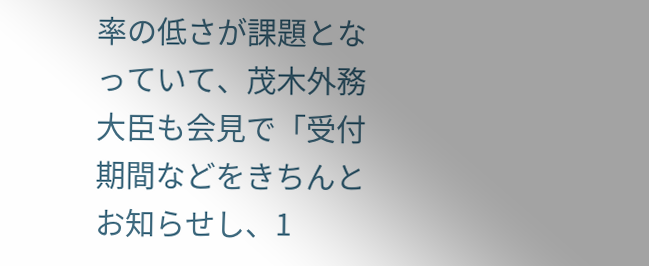率の低さが課題となっていて、茂木外務大臣も会見で「受付期間などをきちんとお知らせし、1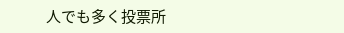人でも多く投票所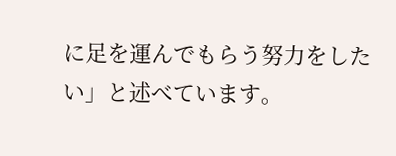に足を運んでもらう努力をしたい」と述べています。